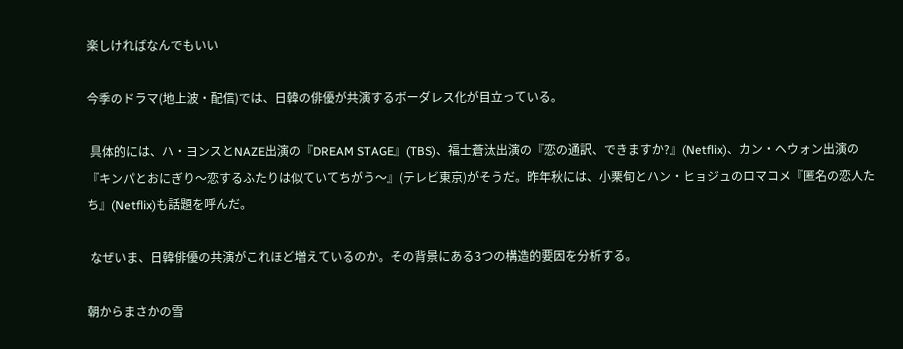楽しければなんでもいい

今季のドラマ(地上波・配信)では、日韓の俳優が共演するボーダレス化が目立っている。

 具体的には、ハ・ヨンスとNAZE出演の『DREAM STAGE』(TBS)、福士蒼汰出演の『恋の通訳、できますか?』(Netflix)、カン・ヘウォン出演の『キンパとおにぎり〜恋するふたりは似ていてちがう〜』(テレビ東京)がそうだ。昨年秋には、小栗旬とハン・ヒョジュのロマコメ『匿名の恋人たち』(Netflix)も話題を呼んだ。

 なぜいま、日韓俳優の共演がこれほど増えているのか。その背景にある3つの構造的要因を分析する。

朝からまさかの雪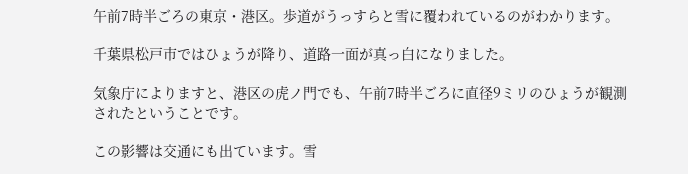午前7時半ごろの東京・港区。歩道がうっすらと雪に覆われているのがわかります。

千葉県松戸市ではひょうが降り、道路一面が真っ白になりました。

気象庁によりますと、港区の虎ノ門でも、午前7時半ごろに直径9ミリのひょうが観測されたということです。

この影響は交通にも出ています。雪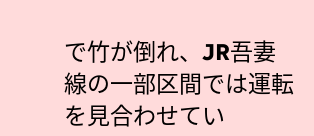で竹が倒れ、JR吾妻線の一部区間では運転を見合わせてい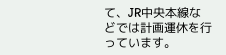て、JR中央本線などでは計画運休を行っています。